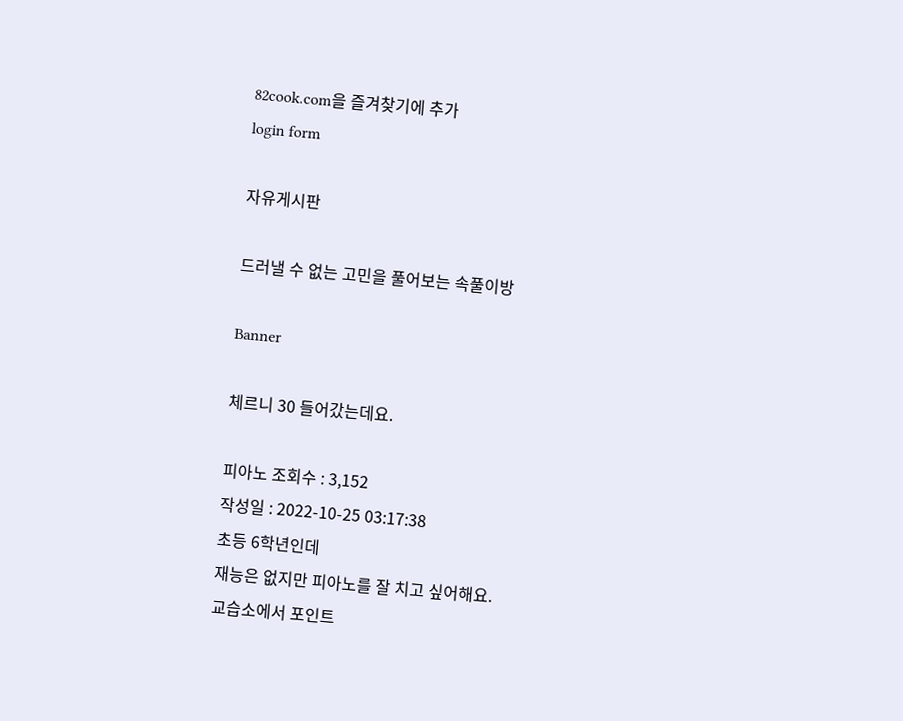82cook.com을 즐겨찾기에 추가
login form

자유게시판

드러낼 수 없는 고민을 풀어보는 속풀이방

Banner

체르니 30 들어갔는데요.

피아노 조회수 : 3,152
작성일 : 2022-10-25 03:17:38
초등 6학년인데
재능은 없지만 피아노를 잘 치고 싶어해요.
교습소에서 포인트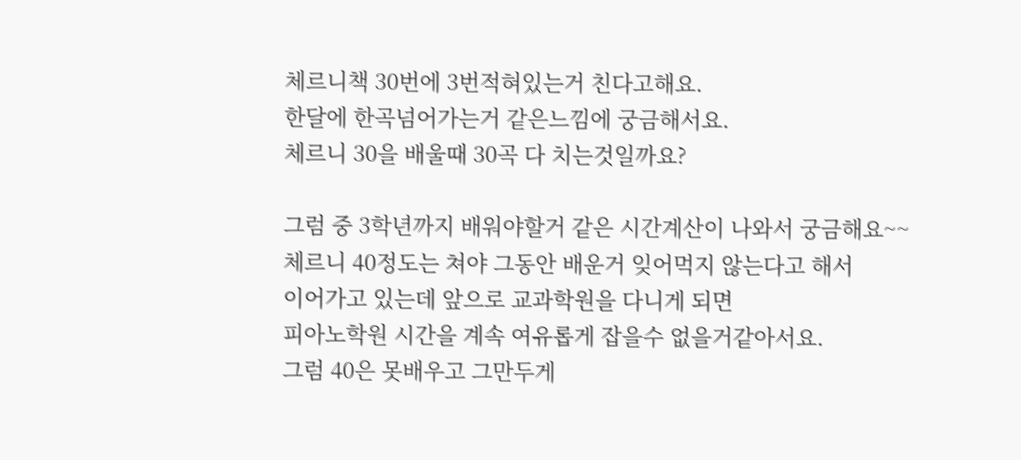체르니책 30번에 3번적혀있는거 친다고해요.
한달에 한곡넘어가는거 같은느낌에 궁금해서요.
체르니 30을 배울때 30곡 다 치는것일까요?

그럼 중 3학년까지 배워야할거 같은 시간계산이 나와서 궁금해요~~
체르니 40정도는 쳐야 그동안 배운거 잊어먹지 않는다고 해서
이어가고 있는데 앞으로 교과학원을 다니게 되면
피아노학원 시간을 계속 여유롭게 잡을수 없을거같아서요.
그럼 40은 못배우고 그만두게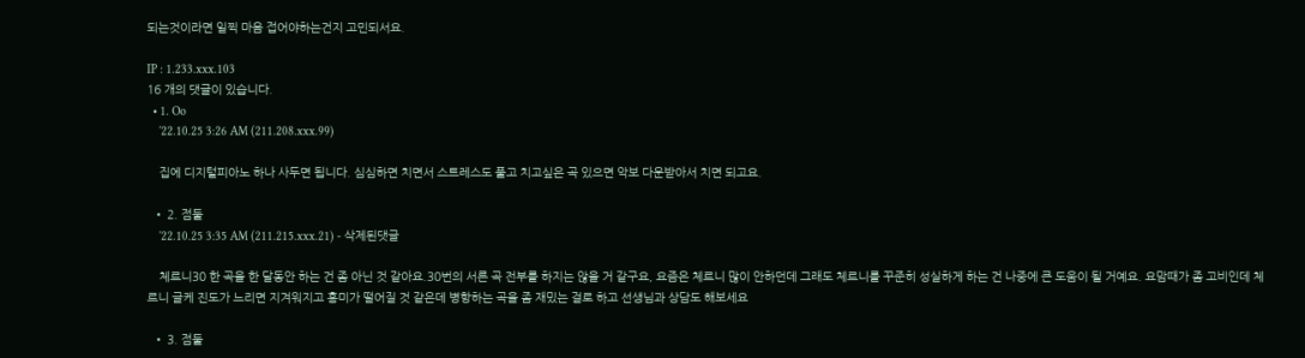되는것이라면 일찍 마음 접어야하는건지 고민되서요.

IP : 1.233.xxx.103
16 개의 댓글이 있습니다.
  • 1. Oo
    '22.10.25 3:26 AM (211.208.xxx.99)

    집에 디지털피아노 하나 사두면 됩니다. 심심하면 치면서 스트레스도 풀고 치고싶은 곡 있으면 악보 다운받아서 치면 되고요.

  • 2. 점둘
    '22.10.25 3:35 AM (211.215.xxx.21) - 삭제된댓글

    체르니30 한 곡을 한 달동안 하는 건 좀 아닌 것 같아요.30번의 서른 곡 전부를 하지는 않을 거 같구요, 요즘은 체르니 많이 안하던데 그래도 체르니를 꾸준히 성실하게 하는 건 나중에 큰 도움이 될 거예요. 요맘때가 좀 고비인데 체르니 글케 진도가 느리면 지겨워지고 흥미가 떨어질 것 같은데 병항하는 곡을 좀 재밌는 걸로 하고 선생님과 상담도 해보세요

  • 3. 점둘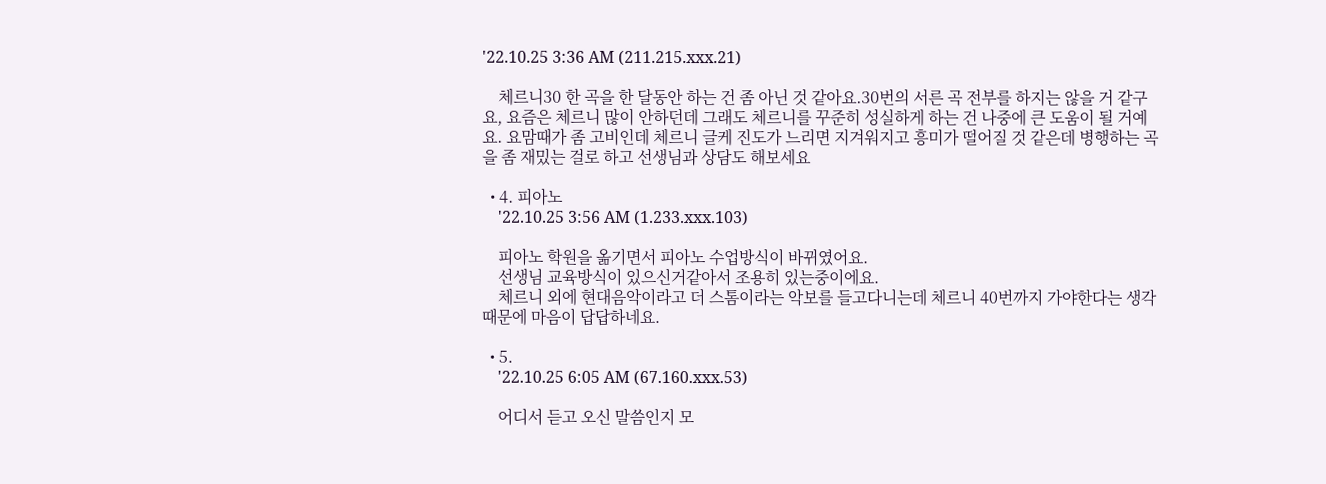'22.10.25 3:36 AM (211.215.xxx.21)

    체르니30 한 곡을 한 달동안 하는 건 좀 아닌 것 같아요.30번의 서른 곡 전부를 하지는 않을 거 같구요, 요즘은 체르니 많이 안하던데 그래도 체르니를 꾸준히 성실하게 하는 건 나중에 큰 도움이 될 거예요. 요맘때가 좀 고비인데 체르니 글케 진도가 느리면 지겨워지고 흥미가 떨어질 것 같은데 병행하는 곡을 좀 재밌는 걸로 하고 선생님과 상담도 해보세요

  • 4. 피아노
    '22.10.25 3:56 AM (1.233.xxx.103)

    피아노 학원을 옮기면서 피아노 수업방식이 바뀌였어요.
    선생님 교육방식이 있으신거같아서 조용히 있는중이에요.
    체르니 외에 현대음악이라고 더 스톰이라는 악보를 들고다니는데 체르니 40번까지 가야한다는 생각때문에 마음이 답답하네요.

  • 5.
    '22.10.25 6:05 AM (67.160.xxx.53)

    어디서 듣고 오신 말씀인지 모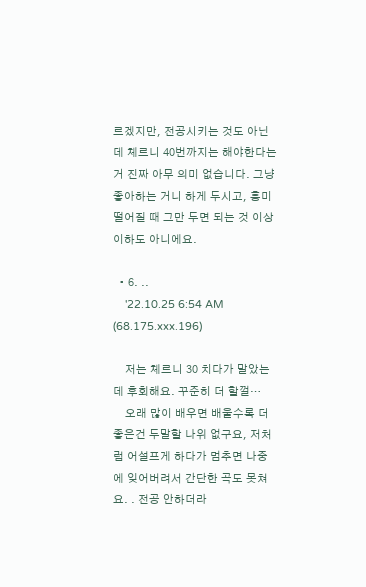르겠지만, 전공시키는 것도 아닌데 체르니 40번까지는 해야한다는 거 진짜 아무 의미 없습니다. 그냥 좋아하는 거니 하게 두시고, 흥미 떨어질 때 그만 두면 되는 것 이상 이하도 아니에요.

  • 6. ..
    '22.10.25 6:54 AM (68.175.xxx.196)

    저는 체르니 30 치다가 말았는데 후회해요. 꾸준히 더 할껄…
    오래 많이 배우면 배울수록 더 좋은건 두말할 나위 없구요, 저처럼 어설프게 하다가 멈추면 나중에 잊어버려서 간단한 곡도 못쳐요. . 전공 안하더라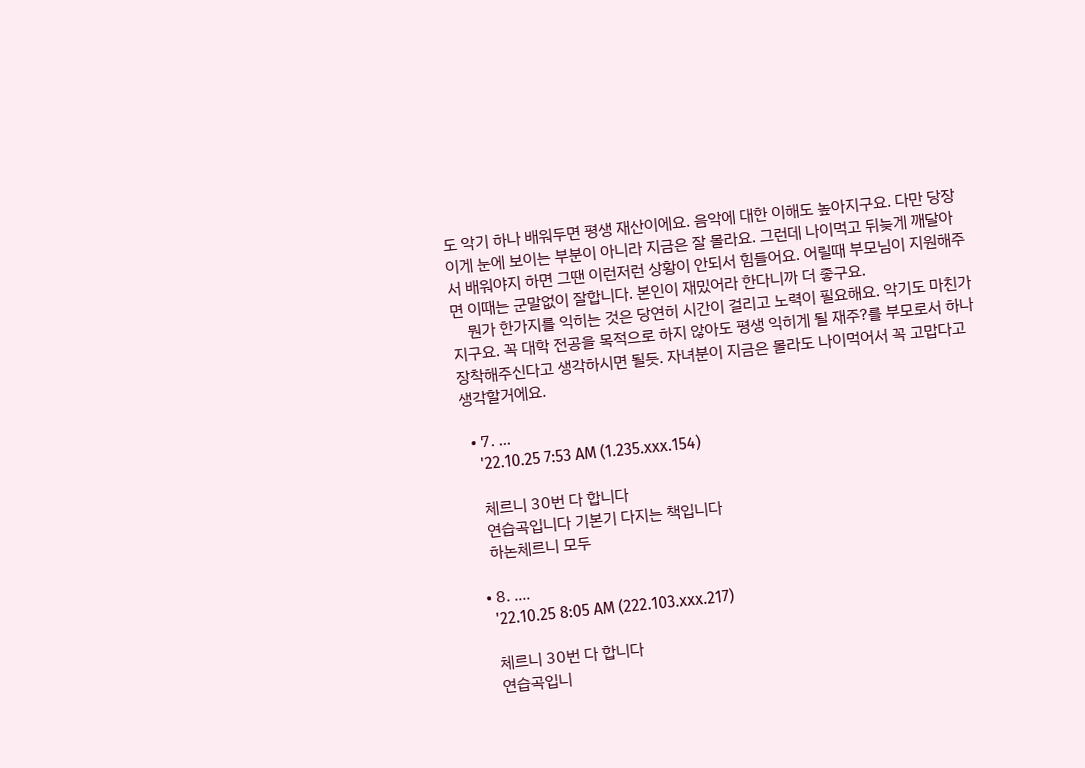도 악기 하나 배워두면 평생 재산이에요. 음악에 대한 이해도 높아지구요. 다만 당장 이게 눈에 보이는 부분이 아니라 지금은 잘 몰라요. 그런데 나이먹고 뒤늦게 깨달아서 배워야지 하면 그땐 이런저런 상황이 안되서 힘들어요. 어릴때 부모님이 지원해주면 이때는 군말없이 잘합니다. 본인이 재밌어라 한다니까 더 좋구요.
    뭔가 한가지를 익히는 것은 당연히 시간이 걸리고 노력이 필요해요. 악기도 마친가지구요. 꼭 대학 전공을 목적으로 하지 않아도 평생 익히게 될 재주?를 부모로서 하나 장착해주신다고 생각하시면 될듯. 자녀분이 지금은 몰라도 나이먹어서 꼭 고맙다고 생각할거에요.

  • 7. ...
    '22.10.25 7:53 AM (1.235.xxx.154)

    체르니 30번 다 합니다
    연습곡입니다 기본기 다지는 책입니다
    하논체르니 모두

  • 8. ....
    '22.10.25 8:05 AM (222.103.xxx.217)

    체르니 30번 다 합니다
    연습곡입니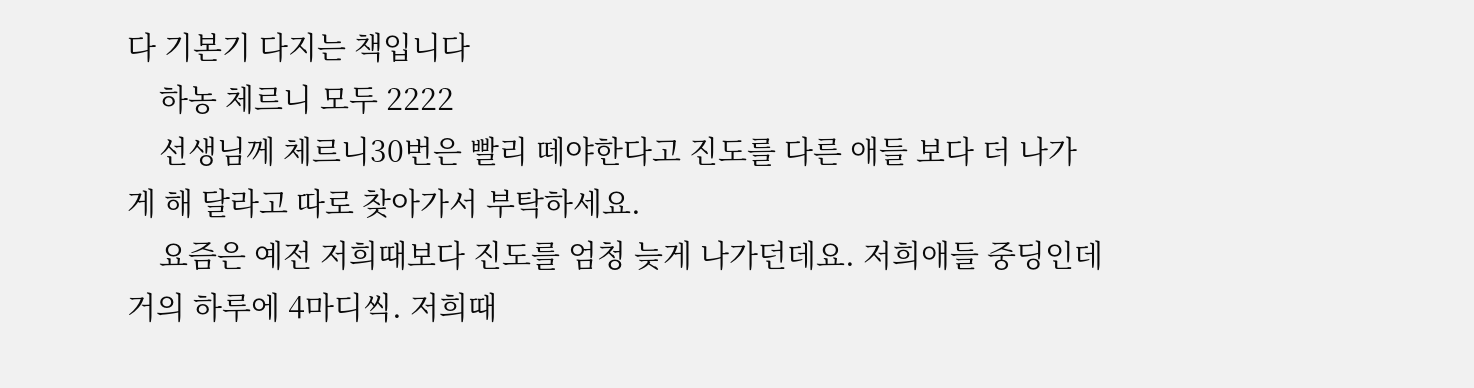다 기본기 다지는 책입니다
    하농 체르니 모두 2222
    선생님께 체르니30번은 빨리 떼야한다고 진도를 다른 애들 보다 더 나가게 해 달라고 따로 찾아가서 부탁하세요.
    요즘은 예전 저희때보다 진도를 엄청 늦게 나가던데요. 저희애들 중딩인데 거의 하루에 4마디씩. 저희때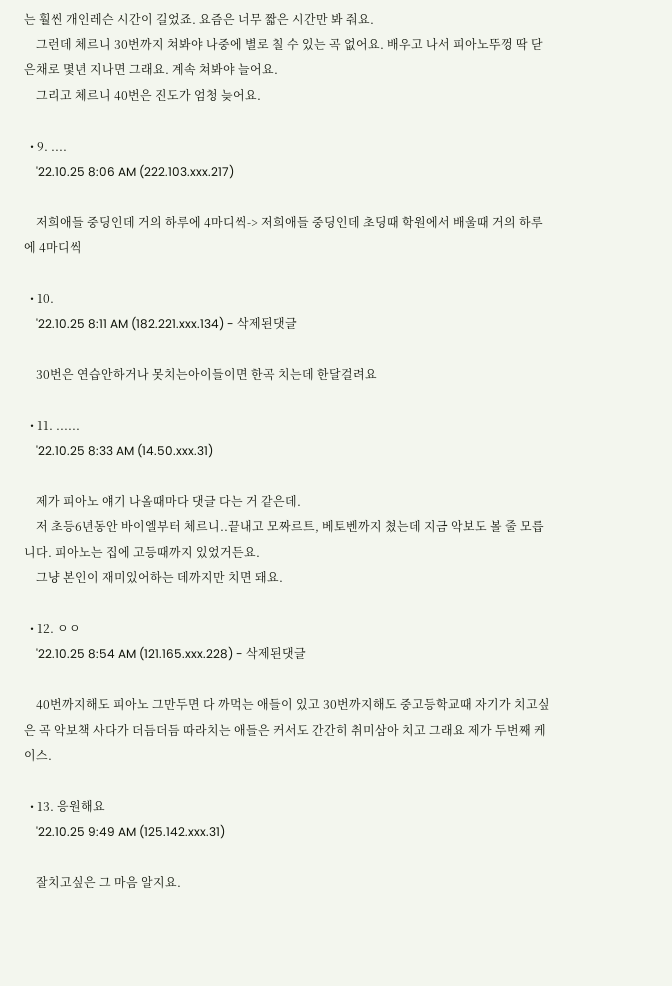는 훨씬 개인레슨 시간이 길었죠. 요즘은 너무 짧은 시간만 봐 줘요.
    그런데 체르니 30번까지 쳐봐야 나중에 별로 칠 수 있는 곡 없어요. 배우고 나서 피아노뚜껑 딱 닫은채로 몇년 지나면 그래요. 계속 쳐봐야 늘어요.
    그리고 체르니 40번은 진도가 엄청 늦어요.

  • 9. ....
    '22.10.25 8:06 AM (222.103.xxx.217)

    저희애들 중딩인데 거의 하루에 4마디씩-> 저희애들 중딩인데 초딩때 학원에서 배울때 거의 하루에 4마디씩

  • 10.
    '22.10.25 8:11 AM (182.221.xxx.134) - 삭제된댓글

    30번은 연습안하거나 못치는아이들이면 한곡 치는데 한달걸려요

  • 11. ......
    '22.10.25 8:33 AM (14.50.xxx.31)

    제가 피아노 얘기 나올때마다 댓글 다는 거 같은데.
    저 초등6년동안 바이엘부터 체르니..끝내고 모짜르트, 베토벤까지 쳤는데 지금 악보도 볼 줄 모릅니다. 피아노는 집에 고등때까지 있었거든요.
    그냥 본인이 재미있어하는 데까지만 치면 돼요.

  • 12. ㅇㅇ
    '22.10.25 8:54 AM (121.165.xxx.228) - 삭제된댓글

    40번까지해도 피아노 그만두면 다 까먹는 애들이 있고 30번까지해도 중고등학교때 자기가 치고싶은 곡 악보책 사다가 더듬더듬 따라치는 애들은 커서도 간간히 취미삼아 치고 그래요 제가 두번째 케이스.

  • 13. 응원해요
    '22.10.25 9:49 AM (125.142.xxx.31)

    잘치고싶은 그 마음 알지요.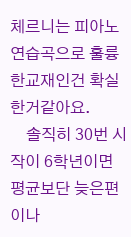체르니는 피아노연습곡으로 훌륭한교재인건 확실한거같아요.
    솔직히 30번 시작이 6학년이면 평균보단 늦은편이나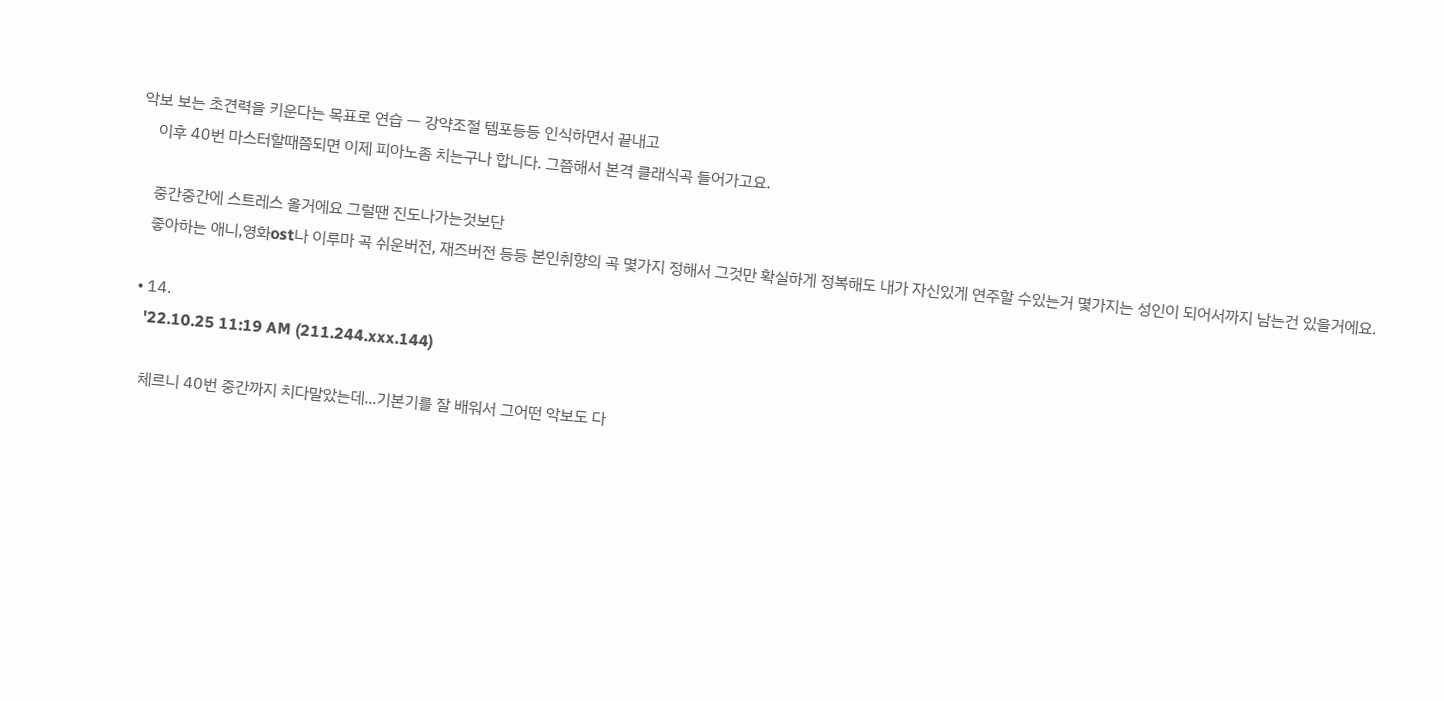악보 보는 초견력을 키운다는 목표로 연습 ㅡ 강약조절 템포등등 인식하면서 끝내고
    이후 40번 마스터할때쯤되면 이제 피아노좀 치는구나 합니다. 그쯤해서 본격 클래식곡 들어가고요.

    중간중간에 스트레스 올거에요 그럴땐 진도나가는것보단
    좋아하는 애니,영화ost나 이루마 곡 쉬운버전, 재즈버전 등등 본인취향의 곡 몇가지 정해서 그것만 확실하게 정복해도 내가 자신있게 연주할 수있는거 몇가지는 성인이 되어서까지 남는건 있을거에요.

  • 14.
    '22.10.25 11:19 AM (211.244.xxx.144)

    체르니 40번 중간까지 치다말았는데...기본기를 잘 배워서 그어떤 악보도 다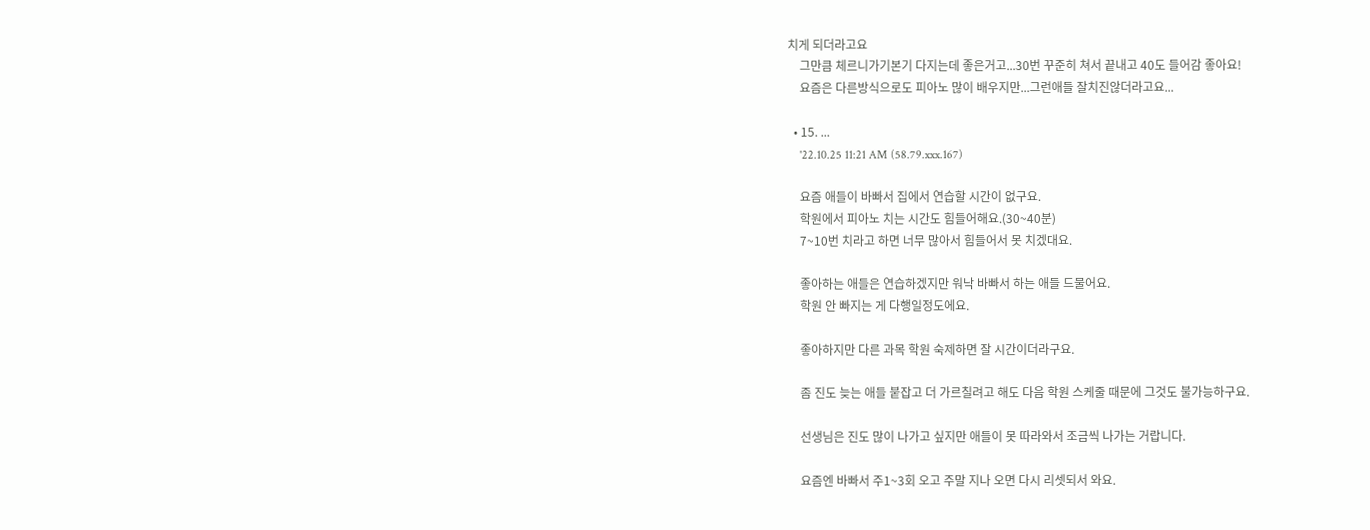치게 되더라고요
    그만큼 체르니가기본기 다지는데 좋은거고...30번 꾸준히 쳐서 끝내고 40도 들어감 좋아요!
    요즘은 다른방식으로도 피아노 많이 배우지만...그런애들 잘치진않더라고요...

  • 15. ...
    '22.10.25 11:21 AM (58.79.xxx.167)

    요즘 애들이 바빠서 집에서 연습할 시간이 없구요.
    학원에서 피아노 치는 시간도 힘들어해요.(30~40분)
    7~10번 치라고 하면 너무 많아서 힘들어서 못 치겠대요.

    좋아하는 애들은 연습하겠지만 워낙 바빠서 하는 애들 드물어요.
    학원 안 빠지는 게 다행일정도에요.

    좋아하지만 다른 과목 학원 숙제하면 잘 시간이더라구요.

    좀 진도 늦는 애들 붙잡고 더 가르칠려고 해도 다음 학원 스케줄 때문에 그것도 불가능하구요.

    선생님은 진도 많이 나가고 싶지만 애들이 못 따라와서 조금씩 나가는 거랍니다.

    요즘엔 바빠서 주1~3회 오고 주말 지나 오면 다시 리셋되서 와요.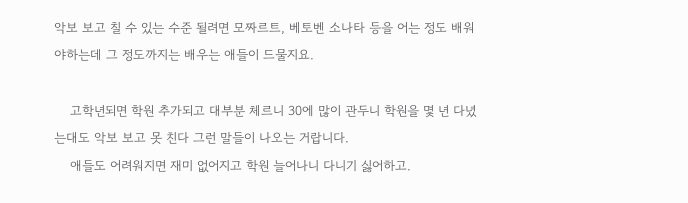악보 보고 칠 수 있는 수준 될려면 모짜르트, 베토벤 소나타 등을 어는 정도 배워야하는데 그 정도까지는 배우는 애들이 드물지요.

    고학년되면 학원 추가되고 대부분 체르니 30에 많이 관두니 학원을 몇 년 다녔는대도 악보 보고 못 친다 그런 말들이 나오는 거랍니다.
    애들도 어려워지면 재미 없어지고 학원 늘어나니 다니기 싫어하고.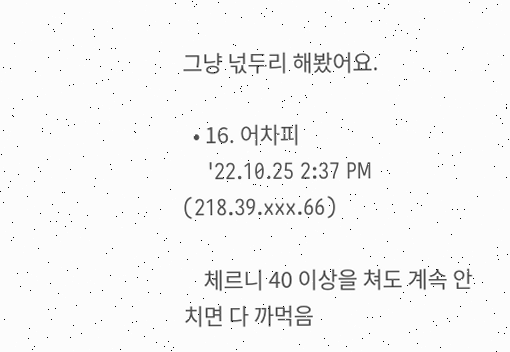그냥 넋두리 해봤어요.

  • 16. 어차피
    '22.10.25 2:37 PM (218.39.xxx.66)

    체르니 40 이상을 쳐도 계속 안치면 다 까먹음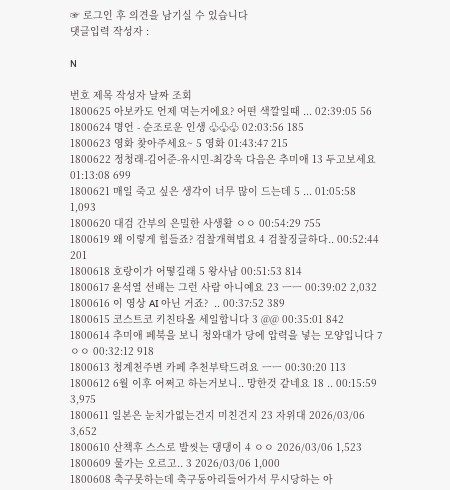☞ 로그인 후 의견을 남기실 수 있습니다
댓글입력 작성자 :

N

번호 제목 작성자 날짜 조회
1800625 아보카도 언제 먹는거에요? 어떤 색깔일때 ... 02:39:05 56
1800624 명언 - 순조로운 인생 ♧♧♧ 02:03:56 185
1800623 영화 찾아주세요~ 5 영화 01:43:47 215
1800622 정청래-김어준-유시민-최강욱 다음은 추미애 13 두고보세요 01:13:08 699
1800621 매일 죽고 싶은 생각이 너무 많이 드는데 5 ... 01:05:58 1,093
1800620 대검 간부의 은밀한 사생활 ㅇㅇ 00:54:29 755
1800619 왜 이렇게 힘들죠? 검찰개혁법요 4 검찰징글하다.. 00:52:44 201
1800618 호랑이가 어떻길래 5 왕사남 00:51:53 814
1800617 윤석열 선배는 그런 사람 아니예요 23 ㅡㅡ 00:39:02 2,032
1800616 이 영상 AI 아닌 거죠?  .. 00:37:52 389
1800615 코스트코 키친타올 세일합니다 3 @@ 00:35:01 842
1800614 추미애 페북을 보니 청와대가 당에 압력을 넣는 모양입니다 7 ㅇㅇ 00:32:12 918
1800613 청계천주변 카페 추천부탁드려요 ㅡㅡ 00:30:20 113
1800612 6월 이후 어쩌고 하는거보니.. 망한것 같네요 18 .. 00:15:59 3,975
1800611 일본은 눈치가없는건지 미친건지 23 자위대 2026/03/06 3,652
1800610 산책후 스스로 발씻는 댕댕이 4 ㅇㅇ 2026/03/06 1,523
1800609 물가는 오르고.. 3 2026/03/06 1,000
1800608 축구못하는데 축구동아리들어가서 무시당하는 아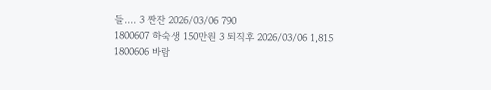들.... 3 짠잔 2026/03/06 790
1800607 하숙생 150만원 3 퇴직후 2026/03/06 1,815
1800606 바람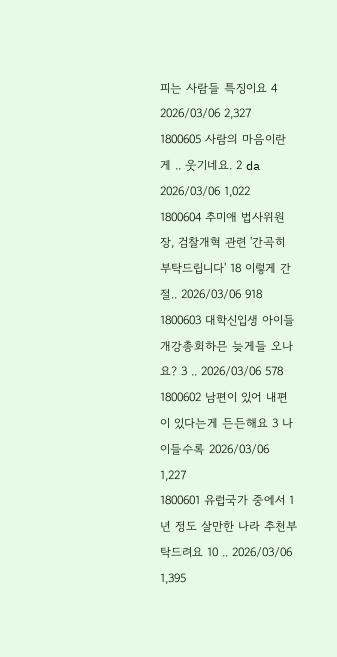피는 사람들 특징이요 4 2026/03/06 2,327
1800605 사람의 마음이란 게 .. 웃기네요. 2 da 2026/03/06 1,022
1800604 추미애 법사위원장, 검찰개혁 관련 '간곡히 부탁드립니다' 18 이렇게 간절.. 2026/03/06 918
1800603 대학신입생 아이들 개강총회하믄 늦게들 오나요? 3 .. 2026/03/06 578
1800602 남편이 있어 내편이 있다는게 든든해요 3 나이들수록 2026/03/06 1,227
1800601 유럽국가 중에서 1년 정도 살만한 나라 추천부탁드려요 10 .. 2026/03/06 1,395